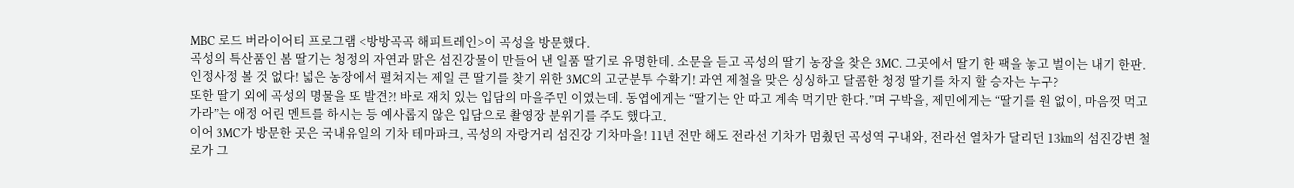MBC 로드 버라이어티 프로그램 <방방곡곡 해피트레인>이 곡성을 방문했다.
곡성의 특산품인 봄 딸기는 청정의 자연과 맑은 섬진강물이 만들어 낸 일품 딸기로 유명한데. 소문을 듣고 곡성의 딸기 농장을 찾은 3MC. 그곳에서 딸기 한 팩을 놓고 벌이는 내기 한판. 인정사정 볼 것 없다! 넓은 농장에서 펼쳐지는 제일 큰 딸기를 찾기 위한 3MC의 고군분투 수확기! 과연 제철을 맞은 싱싱하고 달콤한 청정 딸기를 차지 할 승자는 누구?
또한 딸기 외에 곡성의 명물을 또 발견?! 바로 재치 있는 입담의 마을주민 이였는데. 동엽에게는 “딸기는 안 따고 계속 먹기만 한다.”며 구박을, 제민에게는 “딸기를 원 없이, 마음껏 먹고 가라”는 애정 어린 멘트를 하시는 등 예사롭지 않은 입담으로 촬영장 분위기를 주도 했다고.
이어 3MC가 방문한 곳은 국내유일의 기차 테마파크, 곡성의 자랑거리 섬진강 기차마을! 11년 전만 해도 전라선 기차가 멈췄던 곡성역 구내와, 전라선 열차가 달리던 13㎞의 섬진강변 철로가 그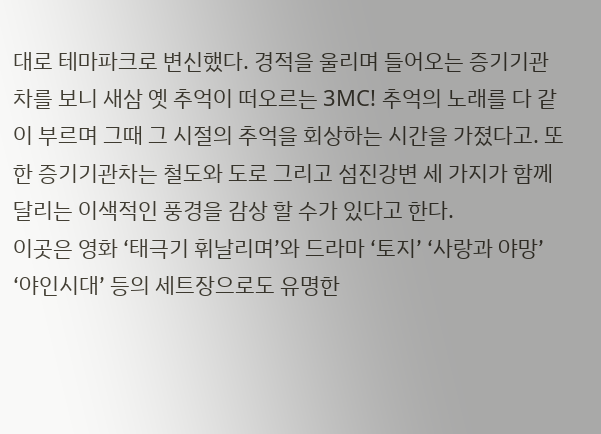대로 테마파크로 변신했다. 경적을 울리며 들어오는 증기기관차를 보니 새삼 옛 추억이 떠오르는 3MC! 추억의 노래를 다 같이 부르며 그때 그 시절의 추억을 회상하는 시간을 가졌다고. 또한 증기기관차는 철도와 도로 그리고 섬진강변 세 가지가 함께 달리는 이색적인 풍경을 감상 할 수가 있다고 한다.
이곳은 영화 ‘태극기 휘날리며’와 드라마 ‘토지’ ‘사랑과 야망’ ‘야인시대’ 등의 세트장으로도 유명한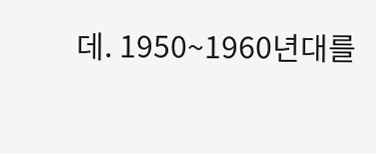데. 1950~1960년대를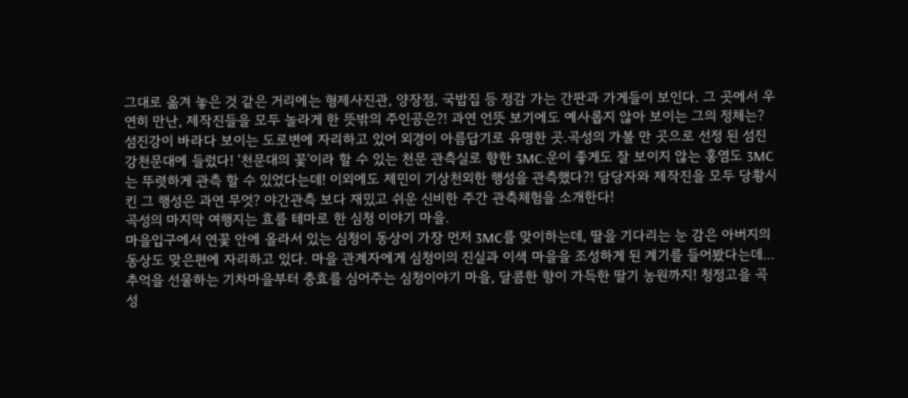그대로 옮겨 놓은 것 같은 거리에는 형제사진관, 양장점, 국밥집 등 정감 가는 간판과 가게들이 보인다. 그 곳에서 우연히 만난, 제작진들을 모두 놀라게 한 뜻밖의 주인공은?! 과연 언뜻 보기에도 예사롭지 않아 보이는 그의 정체는?
섬진강이 바라다 보이는 도로변에 자리하고 있어 외경이 아름답기로 유명한 곳.곡성의 가볼 만 곳으로 선정 된 섬진강천문대에 들렀다! ‘천문대의 꽃’이라 할 수 있는 천문 관측실로 향한 3MC.운이 좋게도 잘 보이지 않는 홍염도 3MC는 뚜렷하게 관측 할 수 있었다는데! 이외에도 제민이 기상천외한 행성을 관측했다?! 담당자와 제작진을 모두 당황시킨 그 행성은 과연 무엇? 야간관측 보다 재밌고 쉬운 신비한 주간 관측체험을 소개한다!
곡성의 마지막 여행지는 효를 테마로 한 심청 이야기 마을.
마을입구에서 연꽃 안에 올라서 있는 심청이 동상이 가장 먼저 3MC를 맞이하는데, 딸을 기다리는 눈 감은 아버지의 동상도 맞은편에 자리하고 있다. 마을 관계자에게 심청이의 진실과 이색 마을을 조성하게 된 계기를 들어봤다는데...
추억을 선물하는 기차마을부터 충효를 심어주는 심청이야기 마을, 달콤한 향이 가득한 딸기 농원까지! 청정고을 곡성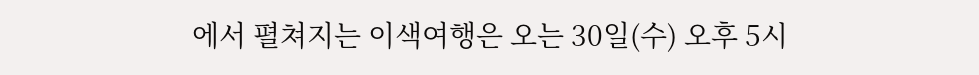에서 펼쳐지는 이색여행은 오는 30일(수) 오후 5시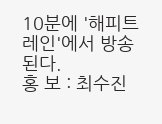10분에 '해피트레인'에서 방송된다.
홍 보 : 최수진